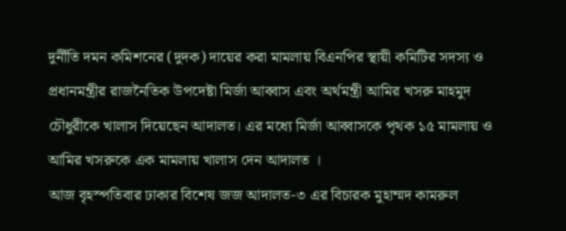দুর্নীতি দমন কমিশনের (দুদক) দায়ের করা মামলায় বিএনপির স্থায়ী কমিটির সদস্য ও প্রধানমন্ত্রীর রাজনৈতিক উপদেষ্টা মির্জা আব্বাস এবং অর্থমন্ত্রী আমির খসরু মাহমুদ চৌধুরীকে খালাস দিয়েছেন আদালত। এর মধ্যে মির্জা আব্বাসকে পৃথক ১৫ মামলায় ও আমির খসরুকে এক মামলায় খালাস দেন আদালত ।
আজ বৃহস্পতিবার ঢাকার বিশেষ জজ আদালত-৩ এর বিচারক মুহাম্মদ কামরুল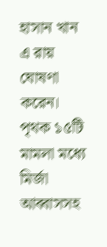হাসান খান এ রায় ঘোষণা করেন।
পৃথক ১৫টি মামলা মধ্যে মির্জা আব্বাসসহ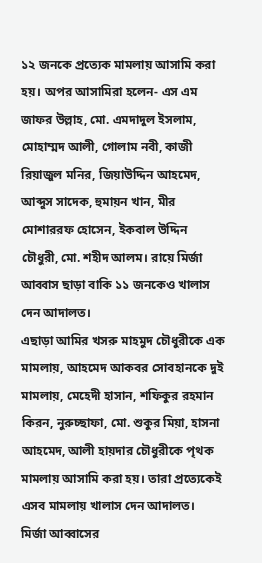১২ জনকে প্রত্যেক মামলায় আসামি করা হয়। অপর আসামিরা হলেন- এস এম জাফর উল্লাহ, মো. এমদাদুল ইসলাম, মোহাম্মদ আলী, গোলাম নবী, কাজী রিয়াজুল মনির, জিয়াউদ্দিন আহমেদ, আব্দুস সাদেক, হুমায়ন খান, মীর মোশাররফ হোসেন, ইকবাল উদ্দিন চৌধুরী, মো. শহীদ আলম। রায়ে মির্জা আব্বাস ছাড়া বাকি ১১ জনকেও খালাস দেন আদালত।
এছাড়া আমির খসরু মাহমুদ চৌধুরীকে এক মামলায়, আহমেদ আকবর সোবহানকে দুই মামলায়, মেহেদী হাসান, শফিকুর রহমান কিরন, নুরুচ্ছাফা, মো. শুকুর মিয়া, হাসনা আহমেদ, আলী হায়দার চৌধুরীকে পৃথক মামলায় আসামি করা হয়। তারা প্রত্যেকেই এসব মামলায় খালাস দেন আদালত।
মির্জা আব্বাসের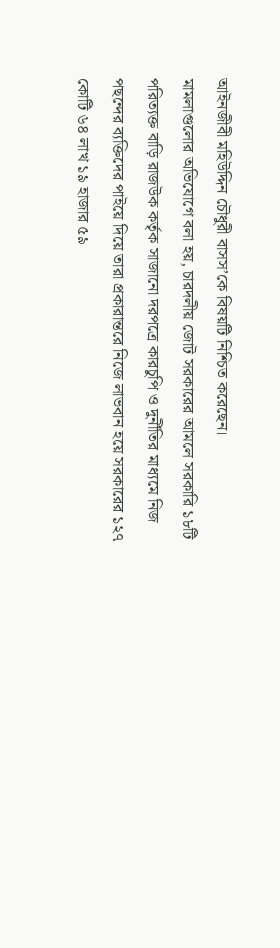আইনজীবী মহিউদ্দিন চৌধুরী বাসস’কে বিষয়টি নিশ্চিত করেছেন।
মামলাগুলোর অভিযোগে বলা হয়, চারদলীয় জোট সরকারের আমলে সরকারি ১৮টি পরিত্যক্ত বাড়ি রাজউক কর্তৃক সাজানো দরপত্রে কারচুপি ও দুর্নীতির মাধ্যমে নিজ পছন্দের ব্যক্তিদের পাইয়ে দিয়ে তারা প্রকারান্তরে নিজে লাভবান হয়ে সরকারের ১২৭ কোটি ৬৪ লাখ ১৯ হাজার ৫৯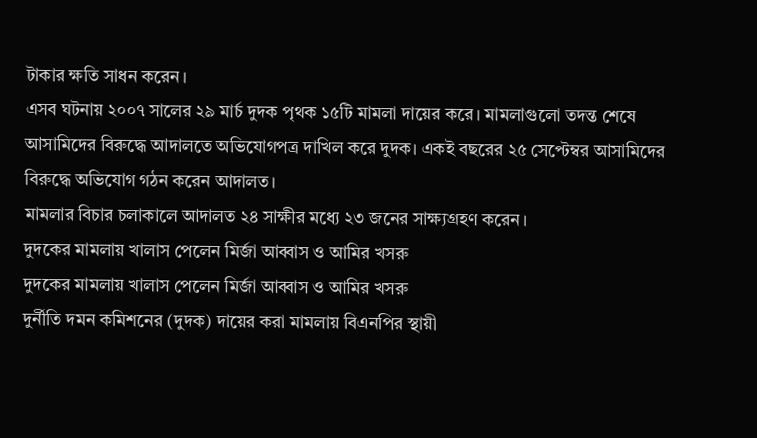টাকার ক্ষতি সাধন করেন।
এসব ঘটনায় ২০০৭ সালের ২৯ মার্চ দুদক পৃথক ১৫টি মামলা দায়ের করে। মামলাগুলো তদন্ত শেষে আসামিদের বিরুদ্ধে আদালতে অভিযোগপত্র দাখিল করে দুদক। একই বছরের ২৫ সেপ্টেম্বর আসামিদের বিরুদ্ধে অভিযোগ গঠন করেন আদালত।
মামলার বিচার চলাকালে আদালত ২৪ সাক্ষীর মধ্যে ২৩ জনের সাক্ষ্যগ্রহণ করেন।
দুদকের মামলায় খালাস পেলেন মির্জা আব্বাস ও আমির খসরু
দুদকের মামলায় খালাস পেলেন মির্জা আব্বাস ও আমির খসরু
দুর্নীতি দমন কমিশনের (দুদক) দায়ের করা মামলায় বিএনপির স্থায়ী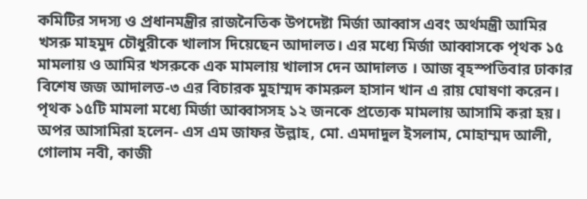কমিটির সদস্য ও প্রধানমন্ত্রীর রাজনৈতিক উপদেষ্টা মির্জা আব্বাস এবং অর্থমন্ত্রী আমির খসরু মাহমুদ চৌধুরীকে খালাস দিয়েছেন আদালত। এর মধ্যে মির্জা আব্বাসকে পৃথক ১৫ মামলায় ও আমির খসরুকে এক মামলায় খালাস দেন আদালত । আজ বৃহস্পতিবার ঢাকার বিশেষ জজ আদালত-৩ এর বিচারক মুহাম্মদ কামরুল হাসান খান এ রায় ঘোষণা করেন। পৃথক ১৫টি মামলা মধ্যে মির্জা আব্বাসসহ ১২ জনকে প্রত্যেক মামলায় আসামি করা হয়। অপর আসামিরা হলেন- এস এম জাফর উল্লাহ, মো. এমদাদুল ইসলাম, মোহাম্মদ আলী,
গোলাম নবী, কাজী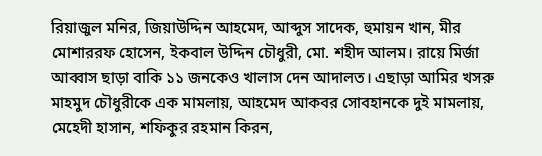রিয়াজুল মনির, জিয়াউদ্দিন আহমেদ, আব্দুস সাদেক, হুমায়ন খান, মীর মোশাররফ হোসেন, ইকবাল উদ্দিন চৌধুরী, মো. শহীদ আলম। রায়ে মির্জা আব্বাস ছাড়া বাকি ১১ জনকেও খালাস দেন আদালত। এছাড়া আমির খসরু মাহমুদ চৌধুরীকে এক মামলায়, আহমেদ আকবর সোবহানকে দুই মামলায়, মেহেদী হাসান, শফিকুর রহমান কিরন,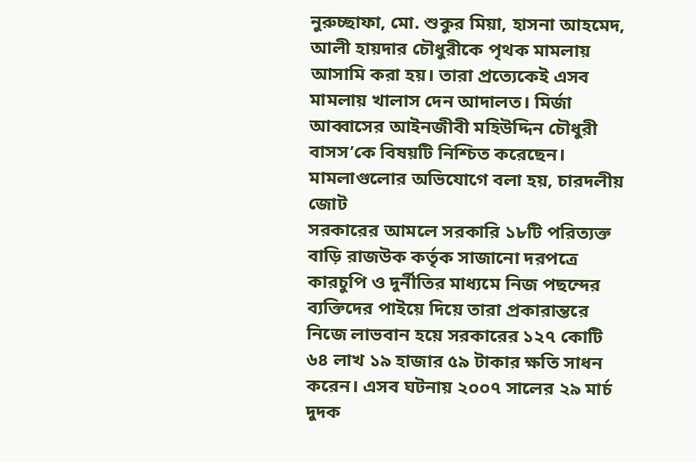নুরুচ্ছাফা, মো. শুকুর মিয়া, হাসনা আহমেদ, আলী হায়দার চৌধুরীকে পৃথক মামলায় আসামি করা হয়। তারা প্রত্যেকেই এসব মামলায় খালাস দেন আদালত। মির্জা আব্বাসের আইনজীবী মহিউদ্দিন চৌধুরী বাসস’কে বিষয়টি নিশ্চিত করেছেন। মামলাগুলোর অভিযোগে বলা হয়, চারদলীয় জোট
সরকারের আমলে সরকারি ১৮টি পরিত্যক্ত বাড়ি রাজউক কর্তৃক সাজানো দরপত্রে কারচুপি ও দুর্নীতির মাধ্যমে নিজ পছন্দের ব্যক্তিদের পাইয়ে দিয়ে তারা প্রকারান্তরে নিজে লাভবান হয়ে সরকারের ১২৭ কোটি ৬৪ লাখ ১৯ হাজার ৫৯ টাকার ক্ষতি সাধন করেন। এসব ঘটনায় ২০০৭ সালের ২৯ মার্চ দুদক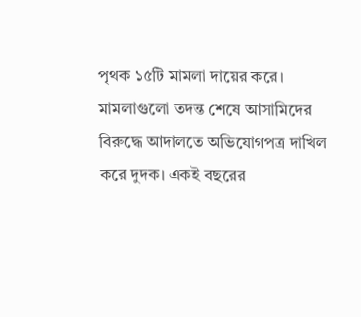পৃথক ১৫টি মামলা দায়ের করে। মামলাগুলো তদন্ত শেষে আসামিদের বিরুদ্ধে আদালতে অভিযোগপত্র দাখিল করে দুদক। একই বছরের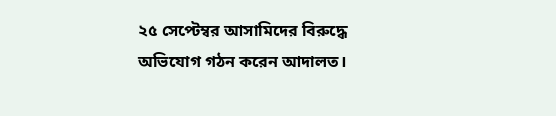২৫ সেপ্টেম্বর আসামিদের বিরুদ্ধে অভিযোগ গঠন করেন আদালত।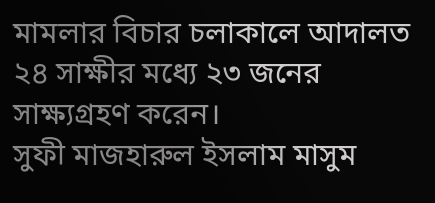মামলার বিচার চলাকালে আদালত ২৪ সাক্ষীর মধ্যে ২৩ জনের সাক্ষ্যগ্রহণ করেন।
সুফী মাজহারুল ইসলাম মাসুম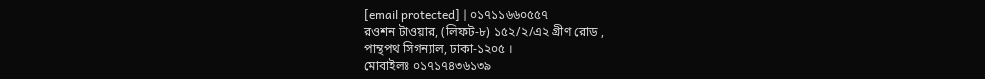[email protected] | ০১৭১১৬৬০৫৫৭
রওশন টাওয়ার, (লিফট-৮) ১৫২/২/এ২ গ্রীণ রোড ,
পান্থপথ সিগন্যাল, ঢাকা-১২০৫ ।
মোবাইলঃ ০১৭১৭৪৩৬১৩৯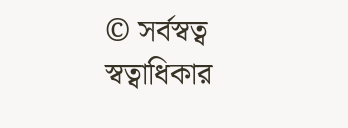© সর্বস্বত্ব স্বত্বাধিকার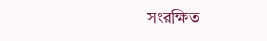সংরক্ষিত